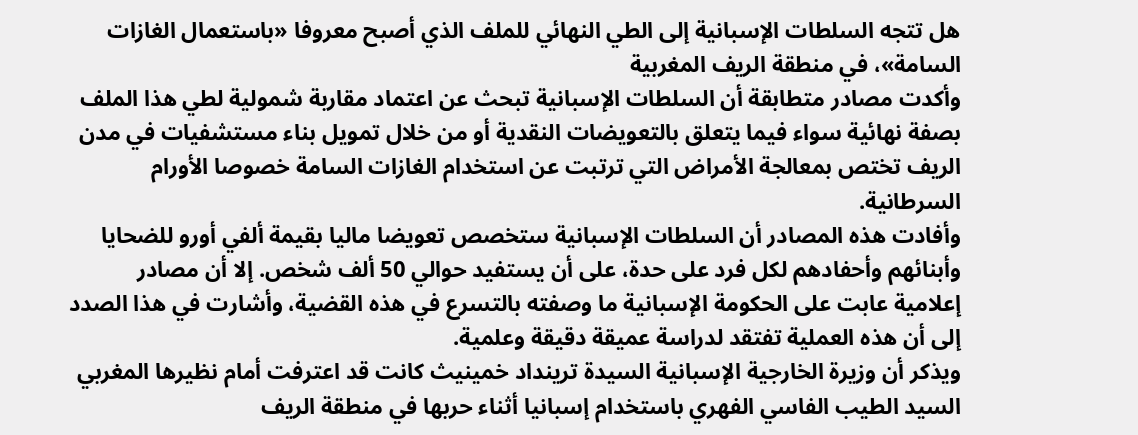هل تتجه السلطات الإسبانية إلى الطي النهائي للملف الذي أصبح معروفا «باستعمال الغازات السامة»، في منطقة الريف المغربية
وأكدت مصادر متطابقة أن السلطات الإسبانية تبحث عن اعتماد مقاربة شمولية لطي هذا الملف بصفة نهائية سواء فيما يتعلق بالتعويضات النقدية أو من خلال تمويل بناء مستشفيات في مدن الريف تختص بمعالجة الأمراض التي ترتبت عن استخدام الغازات السامة خصوصا الأورام السرطانية.
وأفادت هذه المصادر أن السلطات الإسبانية ستخصص تعويضا ماليا بقيمة ألفي أورو للضحايا وأبنائهم وأحفادهم لكل فرد على حدة، على أن يستفيد حوالي 50 ألف شخص. إلا أن مصادر إعلامية عابت على الحكومة الإسبانية ما وصفته بالتسرع في هذه القضية، وأشارت في هذا الصدد إلى أن هذه العملية تفتقد لدراسة عميقة دقيقة وعلمية.
ويذكر أن وزيرة الخارجية الإسبانية السيدة ترينداد خمينيث كانت قد اعترفت أمام نظيرها المغربي السيد الطيب الفاسي الفهري باستخدام إسبانيا أثناء حربها في منطقة الريف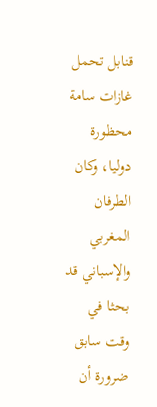قنابل تحمل غازات سامة محظورة دوليا، وكان الطرفان المغربي والإسباني قد بحثا في وقت سابق ضرورة أن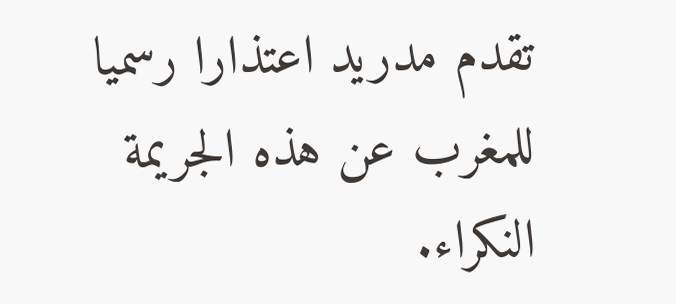تقدم مدريد اعتذارا رسميا للمغرب عن هذه الجريمة النكراء.